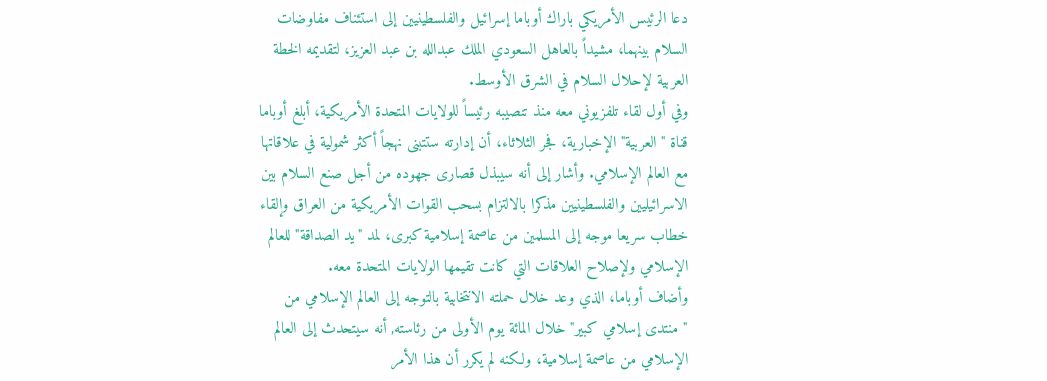دعا الرئيس الأمريكي باراك أوباما إسرائيل والفلسطينيين إلى استئناف مفاوضات السلام بينهما، مشيداً بالعاهل السعودي الملك عبدالله بن عبد العزيز، لتقديمه الخطة العربية لإحلال السلام في الشرق الأوسط.
وفي أول لقاء تلفزيوني معه منذ تنصيبه رئيساً للولايات المتحدة الأمريكية، أبلغ أوباما قناة "العربية" الإخبارية، فجر الثلاثاء، أن إدارته ستتبنى نهجاً أكثر شمولية في علاقاتها مع العالم الإسلامي. وأشار إلى أنه سيبذل قصارى جهوده من أجل صنع السلام بين الاسرائيليين والفلسطينيين مذكرا بالالتزام بسحب القوات الأمريكية من العراق وإلقاء خطاب سريعا موجه إلى المسلمين من عاصمة إسلامية كبرى، لمد "يد الصداقة" للعالم الإسلامي ولإصلاح العلاقات التي كانت تقيمها الولايات المتحدة معه.
وأضاف أوباما، الذي وعد خلال حملته الانتخابية بالتوجه إلى العالم الإسلامي من "منتدى إسلامي كبير" خلال المائة يوم الأولى من رئاسته, أنه سيتحدث إلى العالم الإسلامي من عاصمة إسلامية، ولكنه لم يكرر أن هذا الأمر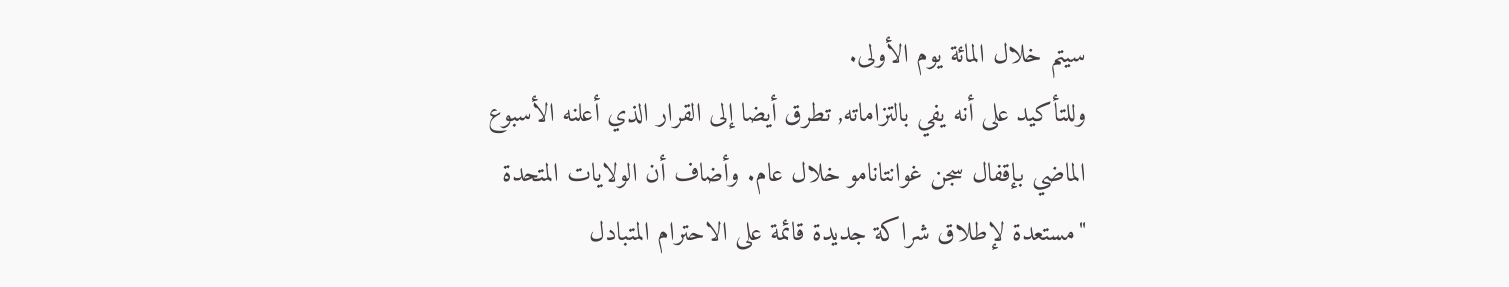سيتم خلال المائة يوم الأولى.
وللتأكيد على أنه يفي بالتزاماته, تطرق أيضا إلى القرار الذي أعلنه الأسبوع الماضي بإقفال سجن غوانتانامو خلال عام. وأضاف أن الولايات المتحدة "مستعدة لإطلاق شراكة جديدة قائمة على الاحترام المتبادل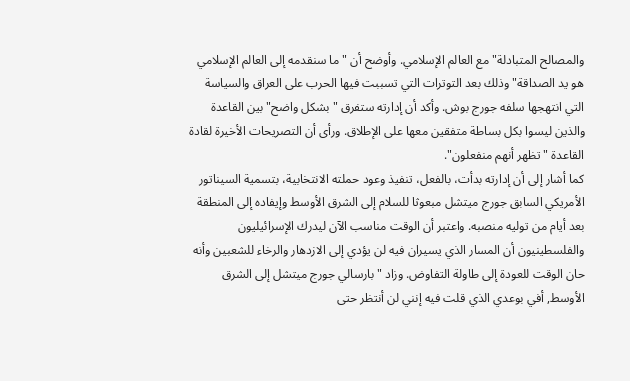والمصالح المتبادلة" مع العالم الإسلامي. وأوضح أن "ما سنقدمه إلى العالم الإسلامي هو يد الصداقة" وذلك بعد التوترات التي تسببت فيها الحرب على العراق والسياسة التي انتهجها سلفه جورج بوش. وأكد أن إدارته ستفرق "بشكل واضح" بين القاعدة والذين ليسوا بكل بساطة متفقين معها على الإطلاق. ورأى أن التصريحات الأخيرة لقادة القاعدة "تظهر أنهم منفعلون".
كما أشار إلى أن إدارته بدأت، بالفعل، تنفيذ وعود حملته الانتخابية، بتسمية السيناتور الأمريكي السابق جورج ميتشل مبعوثا للسلام إلى الشرق الأوسط وإيفاده إلى المنطقة بعد أيام من توليه منصبه. واعتبر أن الوقت مناسب الآن ليدرك الإسرائيليون والفلسطينيون أن المسار الذي يسيران فيه لن يؤدي إلى الازدهار والرخاء للشعبين وأنه حان الوقت للعودة إلى طاولة التفاوض. وزاد "بارسالي جورج ميتشل إلى الشرق الأوسط, أفي بوعدي الذي قلت فيه إنني لن أنتظر حتى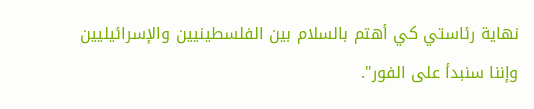نهاية رئاستي كي أهتم بالسلام بين الفلسطينيين والإسرائيليين وإننا سنبدأ على الفور".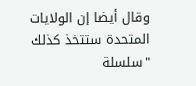وقال أيضا إن الولايات المتحدة ستتخذ كذلك "سلسلة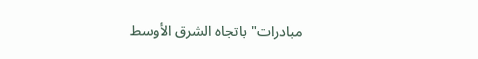مبادرات" باتجاه الشرق الأوسط